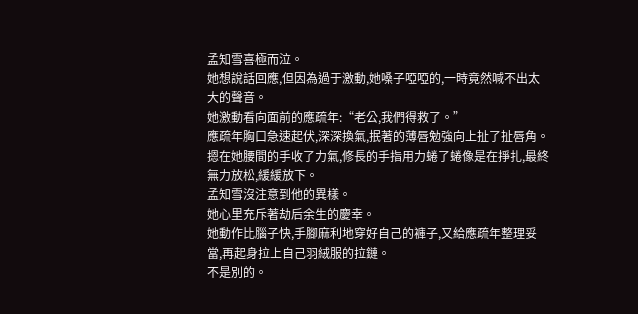孟知雪喜極而泣。
她想說話回應,但因為過于激動,她嗓子啞啞的,一時竟然喊不出太大的聲音。
她激動看向面前的應疏年:“老公,我們得救了。”
應疏年胸口急速起伏,深深換氣,抿著的薄唇勉強向上扯了扯唇角。
摁在她腰間的手收了力氣,修長的手指用力蜷了蜷像是在掙扎,最終無力放松,緩緩放下。
孟知雪沒注意到他的異樣。
她心里充斥著劫后余生的慶幸。
她動作比腦子快,手腳麻利地穿好自己的褲子,又給應疏年整理妥當,再起身拉上自己羽絨服的拉鏈。
不是別的。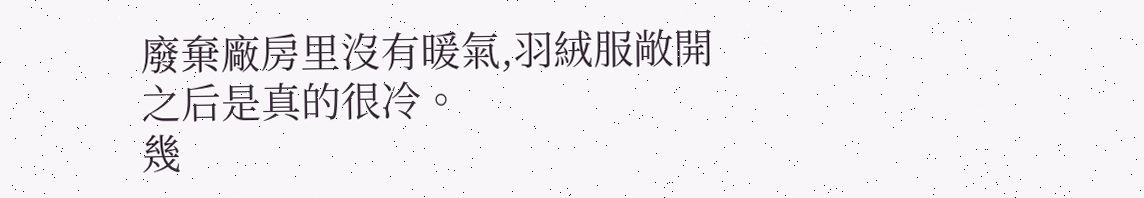廢棄廠房里沒有暖氣,羽絨服敞開之后是真的很冷。
幾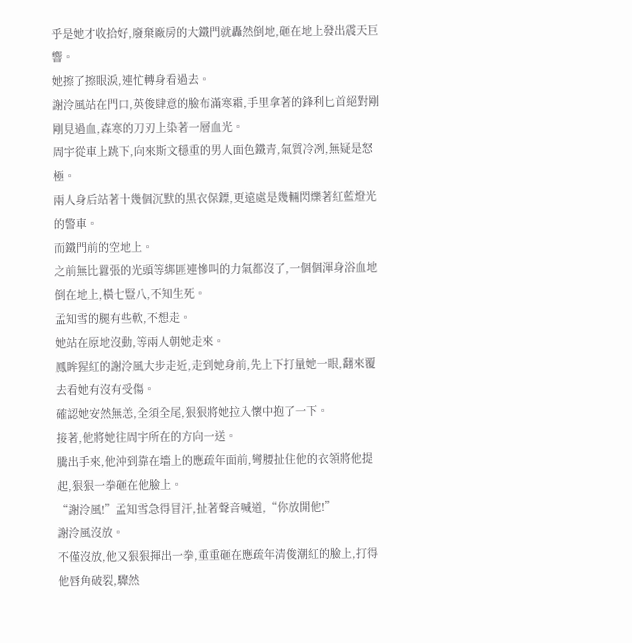乎是她才收拾好,廢棄廠房的大鐵門就轟然倒地,砸在地上發出震天巨響。
她擦了擦眼淚,連忙轉身看過去。
謝泠風站在門口,英俊肆意的臉布滿寒霜,手里拿著的鋒利匕首絕對剛剛見過血,森寒的刀刃上染著一層血光。
周宇從車上跳下,向來斯文穩重的男人面色鐵青,氣質冷冽,無疑是怒極。
兩人身后站著十幾個沉默的黑衣保鏢,更遠處是幾輛閃爍著紅藍燈光的警車。
而鐵門前的空地上。
之前無比囂張的光頭等綁匪連慘叫的力氣都沒了,一個個渾身浴血地倒在地上,橫七豎八,不知生死。
孟知雪的腿有些軟,不想走。
她站在原地沒動,等兩人朝她走來。
鳳眸猩紅的謝泠風大步走近,走到她身前,先上下打量她一眼,翻來覆去看她有沒有受傷。
確認她安然無恙,全須全尾,狠狠將她拉入懷中抱了一下。
接著,他將她往周宇所在的方向一送。
騰出手來,他沖到靠在墻上的應疏年面前,彎腰扯住他的衣領將他提起,狠狠一拳砸在他臉上。
“謝泠風!”孟知雪急得冒汗,扯著聲音喊道,“你放開他!”
謝泠風沒放。
不僅沒放,他又狠狠揮出一拳,重重砸在應疏年清俊潮紅的臉上,打得他唇角破裂,驟然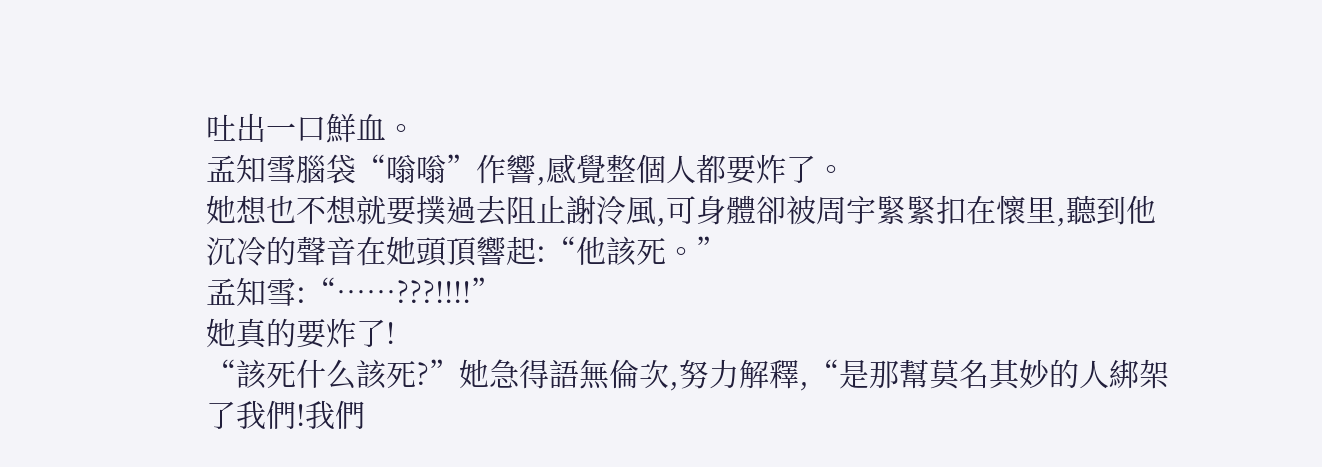吐出一口鮮血。
孟知雪腦袋“嗡嗡”作響,感覺整個人都要炸了。
她想也不想就要撲過去阻止謝泠風,可身體卻被周宇緊緊扣在懷里,聽到他沉冷的聲音在她頭頂響起:“他該死。”
孟知雪:“……???!!!!”
她真的要炸了!
“該死什么該死?”她急得語無倫次,努力解釋,“是那幫莫名其妙的人綁架了我們!我們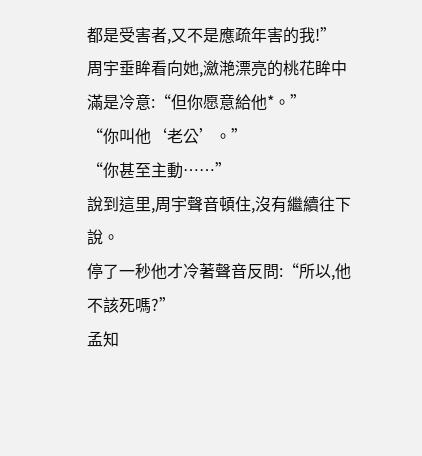都是受害者,又不是應疏年害的我!”
周宇垂眸看向她,瀲滟漂亮的桃花眸中滿是冷意:“但你愿意給他*。”
“你叫他‘老公’。”
“你甚至主動……”
說到這里,周宇聲音頓住,沒有繼續往下說。
停了一秒他才冷著聲音反問:“所以,他不該死嗎?”
孟知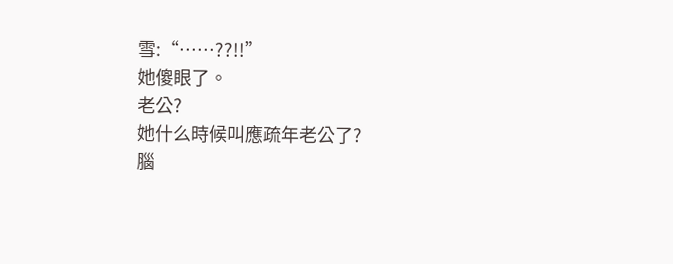雪:“……??!!”
她傻眼了。
老公?
她什么時候叫應疏年老公了?
腦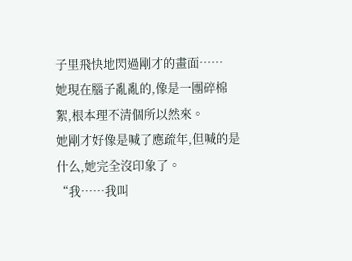子里飛快地閃過剛才的畫面……
她現在腦子亂亂的,像是一團碎棉絮,根本理不清個所以然來。
她剛才好像是喊了應疏年,但喊的是什么,她完全沒印象了。
“我……我叫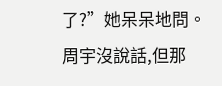了?”她呆呆地問。
周宇沒說話,但那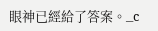眼神已經給了答案。_c